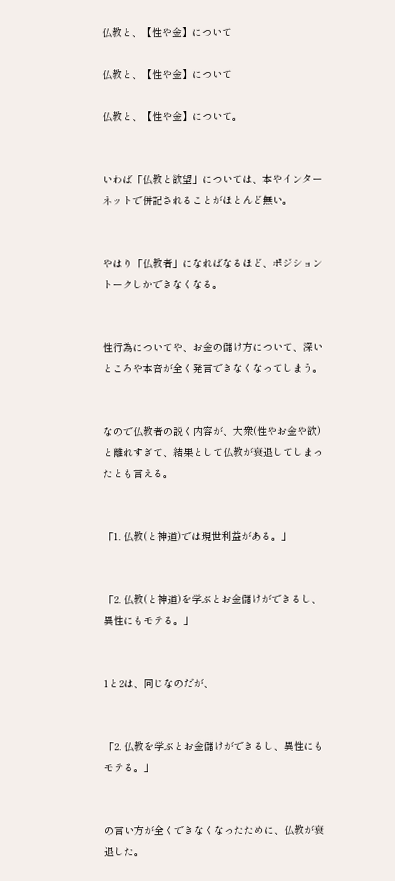仏教と、【性や金】について

仏教と、【性や金】について

仏教と、【性や金】について。


いわば「仏教と欲望」については、本やインターネットで併記されることがほとんど無い。


やはり「仏教者」になればなるほど、ポジショントークしかできなくなる。


性行為についてや、お金の儲け方について、深いところや本音が全く発言できなくなってしまう。


なので仏教者の説く内容が、大衆(性やお金や欲)と離れすぎて、結果として仏教が衰退してしまったとも言える。


「1. 仏教(と神道)では現世利益がある。」


「2. 仏教(と神道)を学ぶとお金儲けができるし、異性にもモテる。」


1と2は、同じなのだが、


「2. 仏教を学ぶとお金儲けができるし、異性にもモテる。」


の言い方が全くできなくなったために、仏教が衰退した。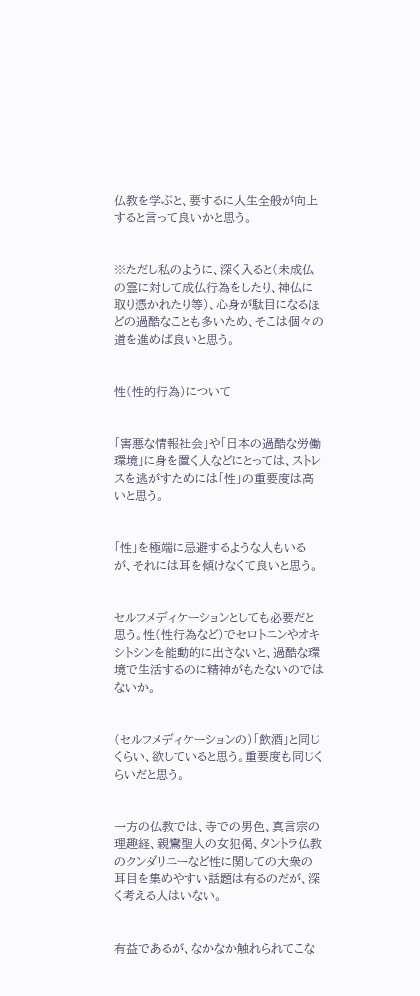仏教を学ぶと、要するに人生全般が向上すると言って良いかと思う。


※ただし私のように、深く入ると(未成仏の霊に対して成仏行為をしたり、神仏に取り憑かれたり等)、心身が駄目になるほどの過酷なことも多いため、そこは個々の道を進めば良いと思う。


性(性的行為)について


「害悪な情報社会」や「日本の過酷な労働環境」に身を置く人などにとっては、ストレスを逃がすためには「性」の重要度は高いと思う。


「性」を極端に忌避するような人もいるが、それには耳を傾けなくて良いと思う。


セルフメディケーションとしても必要だと思う。性(性行為など)でセロトニンやオキシトシンを能動的に出さないと、過酷な環境で生活するのに精神がもたないのではないか。


(セルフメディケーションの)「飲酒」と同じくらい、欲していると思う。重要度も同じくらいだと思う。


一方の仏教では、寺での男色、真言宗の理趣経、親鸞聖人の女犯偈、タントラ仏教のクンダリニーなど性に関しての大衆の耳目を集めやすい話題は有るのだが、深く考える人はいない。


有益であるが、なかなか触れられてこな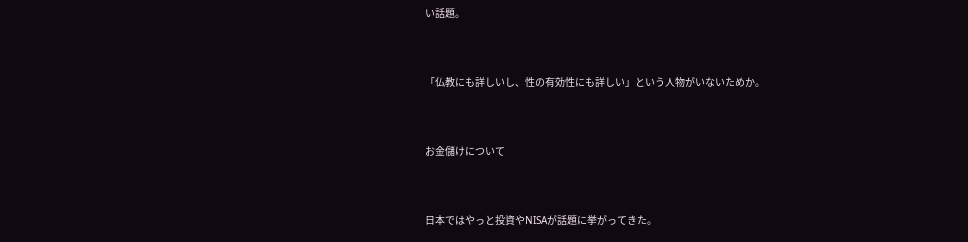い話題。


「仏教にも詳しいし、性の有効性にも詳しい」という人物がいないためか。


お金儲けについて


日本ではやっと投資やNISAが話題に挙がってきた。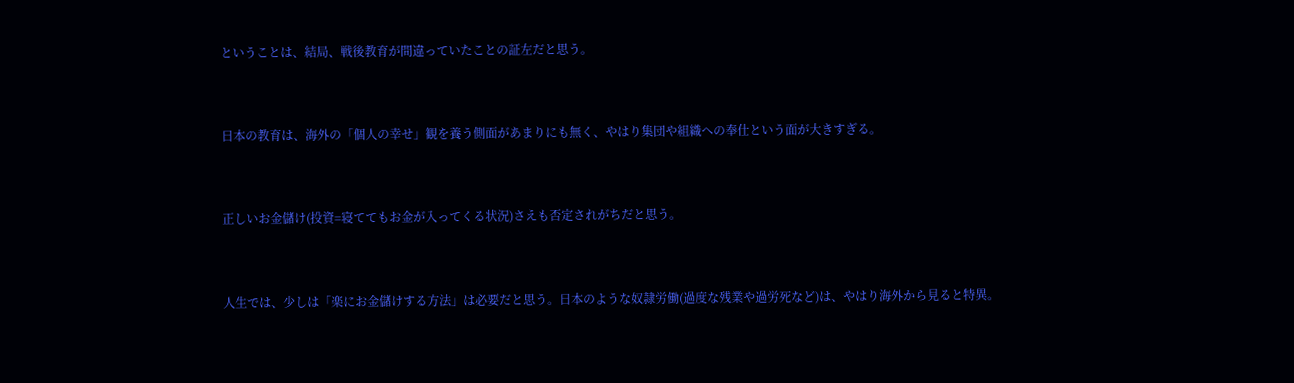ということは、結局、戦後教育が間違っていたことの証左だと思う。


日本の教育は、海外の「個人の幸せ」観を養う側面があまりにも無く、やはり集団や組織への奉仕という面が大きすぎる。


正しいお金儲け(投資=寝ててもお金が入ってくる状況)さえも否定されがちだと思う。


人生では、少しは「楽にお金儲けする方法」は必要だと思う。日本のような奴隷労働(過度な残業や過労死など)は、やはり海外から見ると特異。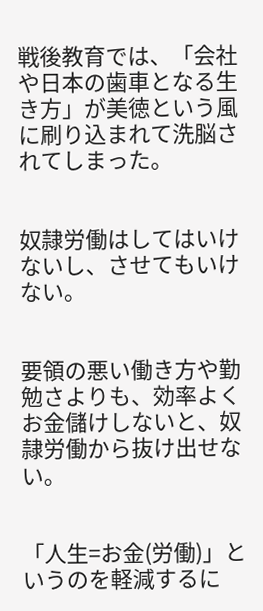戦後教育では、「会社や日本の歯車となる生き方」が美徳という風に刷り込まれて洗脳されてしまった。


奴隷労働はしてはいけないし、させてもいけない。


要領の悪い働き方や勤勉さよりも、効率よくお金儲けしないと、奴隷労働から抜け出せない。


「人生=お金(労働)」というのを軽減するに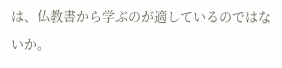は、仏教書から学ぶのが適しているのではないか。